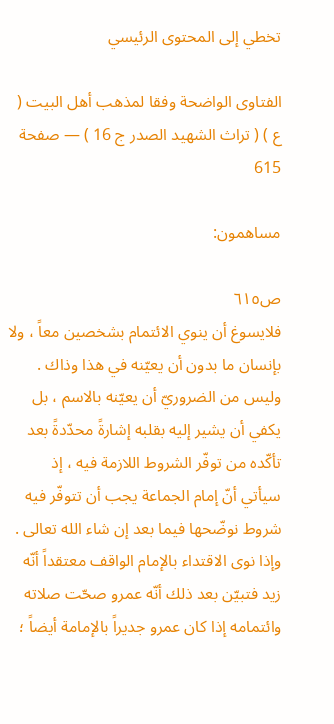تخطي إلى المحتوى الرئيسي

الفتاوى الواضحة وفقا لمذهب أهل البيت ( ع ) ( تراث الشهيد الصدر ج 16 ) — صفحة 615

مساهمون:

ص٦١٥
فلايسوغ أن ينوي الائتمام بشخصين معاً ، ولا بإنسان ما بدون أن يعيّنه في هذا وذاك . وليس من الضروريّ أن يعيّنه بالاسم ، بل يكفي أن يشير إليه بقلبه إشارةً محدّدةً بعد تأكّده من توفّر الشروط اللازمة فيه ، إذ سيأتي أنّ إمام الجماعة يجب أن تتوفّر فيه شروط نوضّحها فيما بعد إن شاء الله تعالى . وإذا نوى الاقتداء بالإمام الواقف معتقداً أنّه زيد فتبيّن بعد ذلك أنّه عمرو صحّت صلاته وائتمامه إذا كان عمرو جديراً بالإمامة أيضاً ؛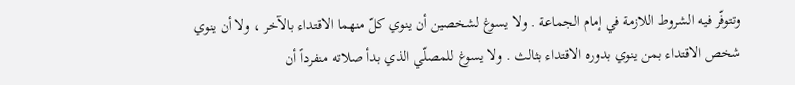وتتوفّر فيه الشروط اللازمة في إمام الجماعة . ولا يسوغ لشخصين أن ينوي كلّ منهما الاقتداء بالآخر ، ولا أن ينوي شخص الاقتداء بمن ينوي بدوره الاقتداء بثالث . ولا يسوغ للمصلّي الذي بدأ صلاته منفرداً أن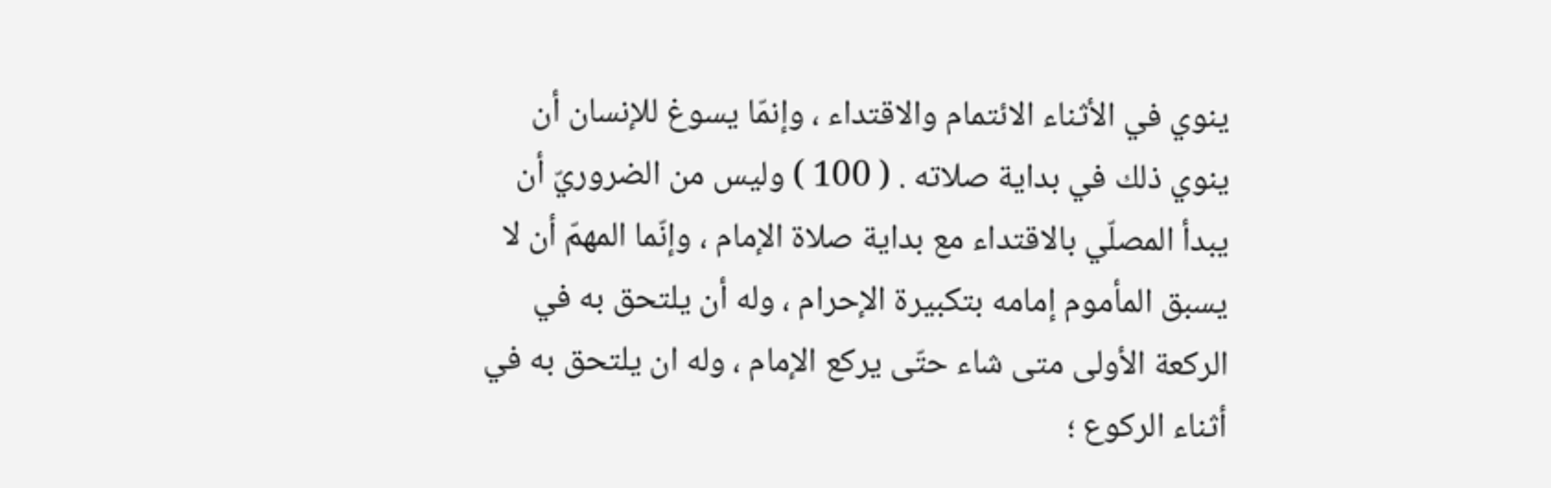ينوي في الأثناء الائتمام والاقتداء ، وإنمّا يسوغ للإنسان أن ينوي ذلك في بداية صلاته . ( 100 ) وليس من الضروريّ أن يبدأ المصلّي بالاقتداء مع بداية صلاة الإمام ، وإنّما المهمّ أن لا يسبق المأموم إمامه بتكبيرة الإحرام ، وله أن يلتحق به في الركعة الأولى متى شاء حتّى يركع الإمام ، وله ان يلتحق به في أثناء الركوع ؛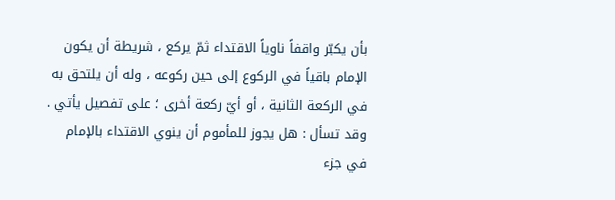بأن يكبّر واقفاً ناوياً الاقتداء ثمّ يركع ، شريطة أن يكون الإمام باقياً في الركوع إلى حين ركوعه ، وله أن يلتحق به في الركعة الثانية ، أو أيّ ركعة أخرى ؛ على تفصيل يأتي . وقد تسأل : هل يجوز للمأموم أن ينوي الاقتداء بالإمام في جزء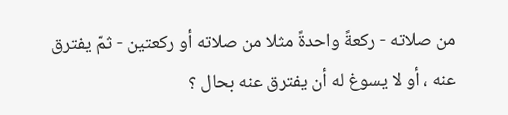من صلاته - ركعةً واحدةً مثلا من صلاته أو ركعتين - ثمّ يفترق عنه ، أو لا يسوغ له أن يفترق عنه بحال ؟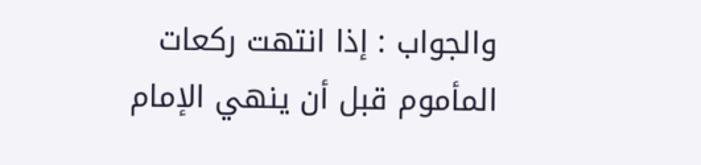والجواب : إذا انتهت ركعات المأموم قبل أن ينهي الإمام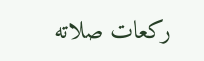ركعات صلاته